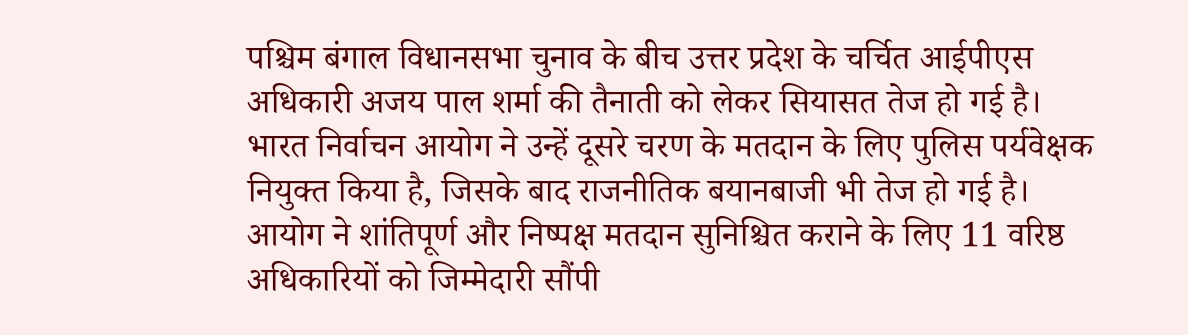पश्चिम बंगाल विधानसभा चुनाव के बीच उत्तर प्रदेश के चर्चित आईपीएस अधिकारी अजय पाल शर्मा की तैनाती को लेकर सियासत तेज हो गई है। भारत निर्वाचन आयोग ने उन्हें दूसरे चरण के मतदान के लिए पुलिस पर्यवेक्षक नियुक्त किया है, जिसके बाद राजनीतिक बयानबाजी भी तेज हो गई है।
आयोग ने शांतिपूर्ण और निष्पक्ष मतदान सुनिश्चित कराने के लिए 11 वरिष्ठ अधिकारियों को जिम्मेदारी सौंपी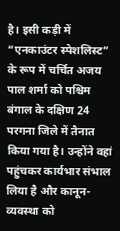है। इसी कड़ी में “एनकाउंटर स्पेशलिस्ट” के रूप में चर्चित अजय पाल शर्मा को पश्चिम बंगाल के दक्षिण 24 परगना जिले में तैनात किया गया है। उन्होंने वहां पहुंचकर कार्यभार संभाल लिया है और कानून-व्यवस्था को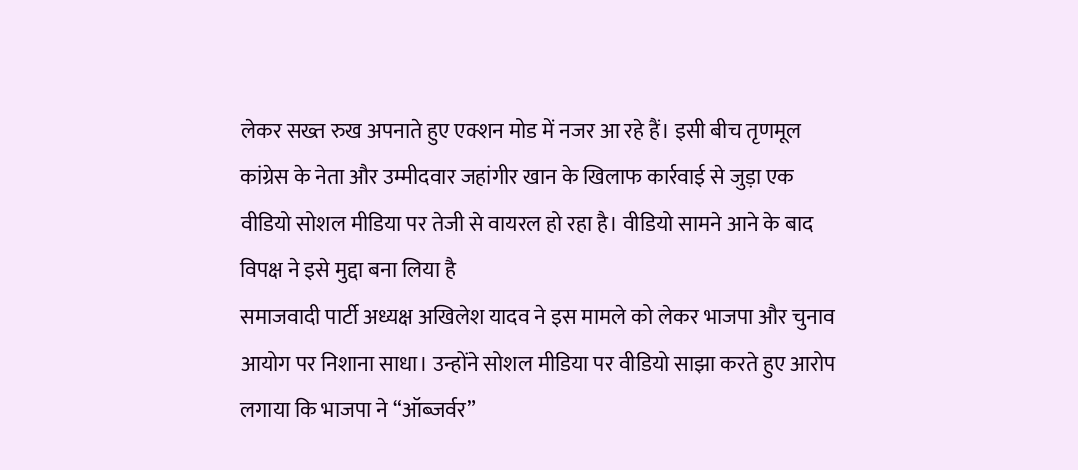लेकर सख्त रुख अपनाते हुए एक्शन मोड में नजर आ रहे हैं। इसी बीच तृणमूल कांग्रेस के नेता और उम्मीदवार जहांगीर खान के खिलाफ कार्रवाई से जुड़ा एक वीडियो सोशल मीडिया पर तेजी से वायरल हो रहा है। वीडियो सामने आने के बाद विपक्ष ने इसे मुद्दा बना लिया है
समाजवादी पार्टी अध्यक्ष अखिलेश यादव ने इस मामले को लेकर भाजपा और चुनाव आयोग पर निशाना साधा। उन्होंने सोशल मीडिया पर वीडियो साझा करते हुए आरोप लगाया कि भाजपा ने “ऑब्जर्वर”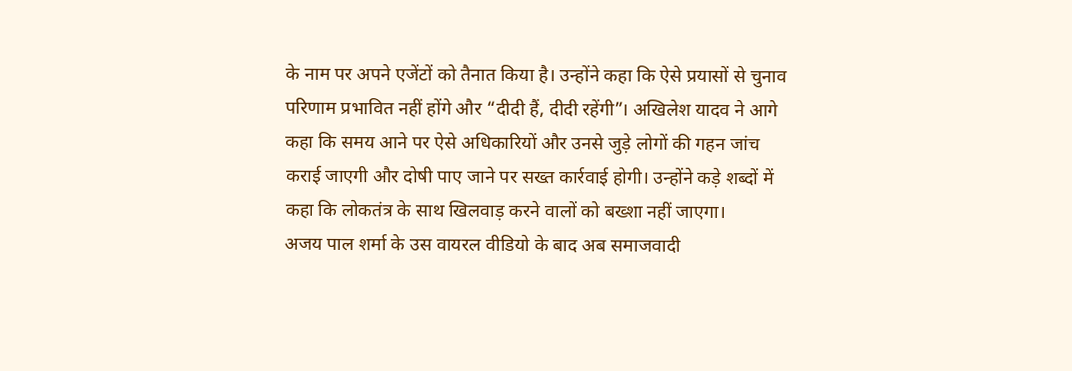के नाम पर अपने एजेंटों को तैनात किया है। उन्होंने कहा कि ऐसे प्रयासों से चुनाव परिणाम प्रभावित नहीं होंगे और “दीदी हैं, दीदी रहेंगी”। अखिलेश यादव ने आगे कहा कि समय आने पर ऐसे अधिकारियों और उनसे जुड़े लोगों की गहन जांच कराई जाएगी और दोषी पाए जाने पर सख्त कार्रवाई होगी। उन्होंने कड़े शब्दों में कहा कि लोकतंत्र के साथ खिलवाड़ करने वालों को बख्शा नहीं जाएगा।
अजय पाल शर्मा के उस वायरल वीडियो के बाद अब समाजवादी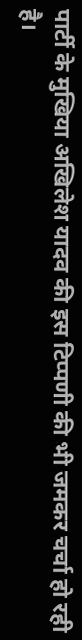पार्टी के मुखिया अखिलेश यादव की इस टिप्पणी की भी जमकर चर्चा हो रही है।